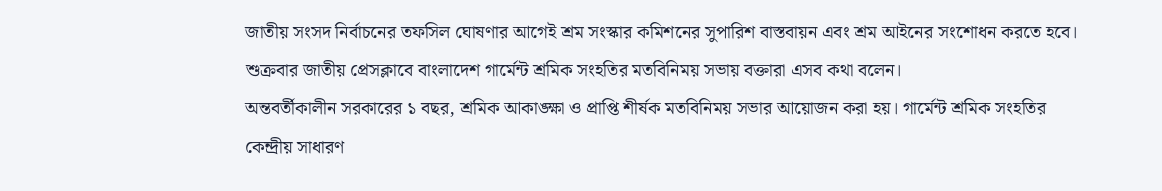জাতীয় সংসদ নির্বাচনের তফসিল ঘোষণার আগেই শ্রম সংস্কার কমিশনের সুপারিশ বাস্তবায়ন এবং শ্রম আইনের সংশোধন করতে হবে। শুক্রবার জাতীয় প্রেসক্লাবে বাংলাদেশ গার্মেন্ট শ্রমিক সংহতির মতবিনিময় সভায় বক্তারা এসব কথা বলেন।
অন্তবর্তীকালীন সরকারের ১ বছর, শ্রমিক আকাঙ্ক্ষা ও প্রাপ্তি শীর্ষক মতবিনিময় সভার আয়োজন করা হয়। গার্মেন্ট শ্রমিক সংহতির কেন্দ্রীয় সাধারণ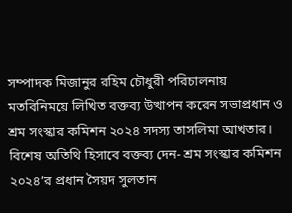সম্পাদক মিজানুর রহিম চৌধুরী পরিচালনায় মতবিনিময়ে লিখিত বক্তব্য উত্থাপন করেন সভাপ্রধান ও শ্রম সংস্কার কমিশন ২০২৪ সদস্য তাসলিমা আখতার।
বিশেষ অতিথি হিসাবে বক্তব্য দেন- শ্রম সংস্কার কমিশন ২০২৪’র প্রধান সৈয়দ সুলতান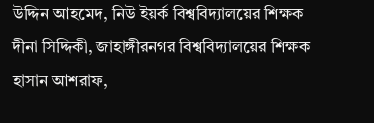উদ্দিন আহমেদ, নিউ ইয়র্ক বিশ্ববিদ্যালয়ের শিক্ষক দীনা সিদ্দিকী, জাহাঙ্গীরনগর বিশ্ববিদ্যালয়ের শিক্ষক হাসান আশরাফ,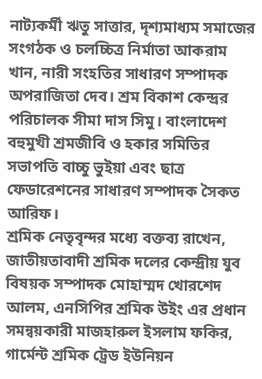নাট্যকর্মী ঋতু সাত্তার, দৃশ্যমাধ্যম সমাজের সংগঠক ও চলচ্চিত্র নির্মাতা আকরাম খান, নারী সংহতির সাধারণ সম্পাদক অপরাজিতা দেব। শ্রম বিকাশ কেন্দ্রর পরিচালক সীমা দাস সিমু। বাংলাদেশ বহুমুখী শ্রমজীবি ও হকার সমিতির সভাপতি বাচ্চু ভুইয়া এবং ছাত্র ফেডারেশনের সাধারণ সম্পাদক সৈকত আরিফ।
শ্রমিক নেতৃবৃন্দর মধ্যে বক্তব্য রাখেন, জাতীয়তাবাদী শ্রমিক দলের কেন্দ্রীয় যুব বিষয়ক সম্পাদক মোহাম্মদ খোরশেদ আলম, এনসিপির শ্রমিক উইং এর প্রধান সমন্বয়কারী মাজহারুল ইসলাম ফকির, গার্মেন্ট শ্রমিক ট্রেড ইউনিয়ন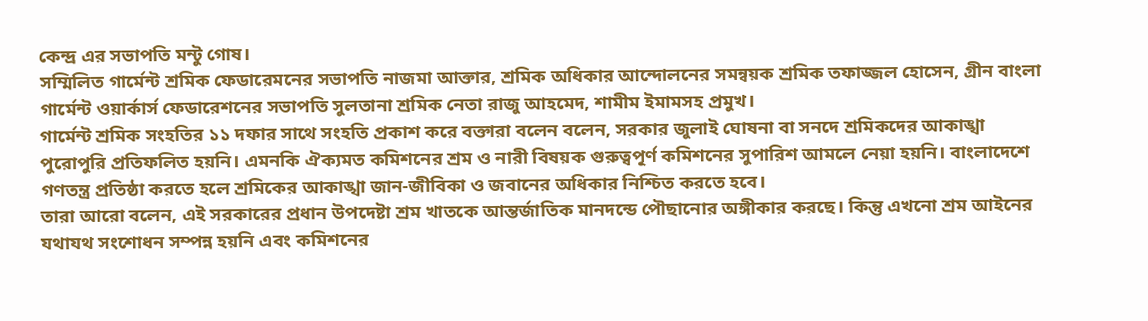কেন্দ্র এর সভাপতি মন্টু গোষ।
সম্মিলিত গার্মেন্ট শ্রমিক ফেডারেমনের সভাপতি নাজমা আক্তার, শ্রমিক অধিকার আন্দোলনের সমন্বয়ক শ্রমিক তফাজ্জল হোসেন, গ্রীন বাংলা গার্মেন্ট ওয়ার্কার্স ফেডারেশনের সভাপতি সুলতানা শ্রমিক নেতা রাজু আহমেদ, শামীম ইমামসহ প্রমুখ।
গার্মেন্ট শ্রমিক সংহতির ১১ দফার সাথে সংহতি প্রকাশ করে বক্তারা বলেন বলেন, সরকার জুলাই ঘোষনা বা সনদে শ্রমিকদের আকাঙ্খা পুরোপুরি প্রতিফলিত হয়নি। এমনকি ঐক্যমত কমিশনের শ্রম ও নারী বিষয়ক গুরুত্বপূর্ণ কমিশনের সুপারিশ আমলে নেয়া হয়নি। বাংলাদেশে গণতন্ত্র প্রতিষ্ঠা করতে হলে শ্রমিকের আকাঙ্খা জান-জীবিকা ও জবানের অধিকার নিশ্চিত করতে হবে।
তারা আরো বলেন, এই সরকারের প্রধান উপদেষ্টা শ্রম খাতকে আন্তর্জাতিক মানদন্ডে পৌছানোর অঙ্গীকার করছে। কিন্তু এখনো শ্রম আইনের যথাযথ সংশোধন সম্পন্ন হয়নি এবং কমিশনের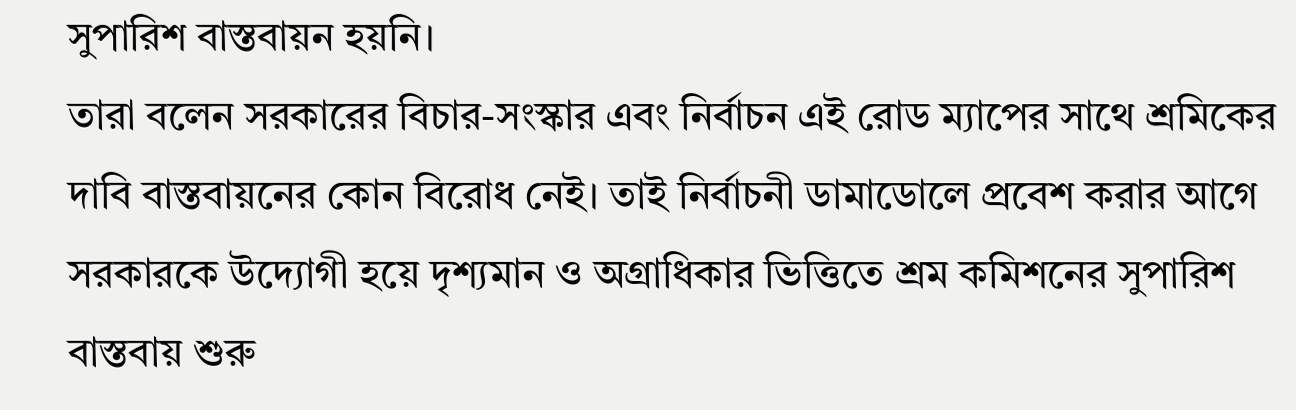সুপারিশ বাস্তবায়ন হয়নি।
তারা বলেন সরকারের বিচার-সংস্কার এবং নির্বাচন এই রোড ম্যাপের সাথে শ্রমিকের দাবি বাস্তবায়নের কোন বিরোধ নেই। তাই নির্বাচনী ডামাডোলে প্রবেশ করার আগে সরকারকে উদ্যোগী হয়ে দৃশ্যমান ও অগ্রাধিকার ভিত্তিতে শ্রম কমিশনের সুপারিশ বাস্তবায় শুরু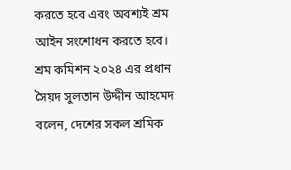করতে হবে এবং অবশ্যই শ্রম আইন সংশোধন করতে হবে।
শ্রম কমিশন ২০২৪ এর প্রধান সৈয়দ সুলতান উদ্দীন আহমেদ বলেন, দেশের সকল শ্রমিক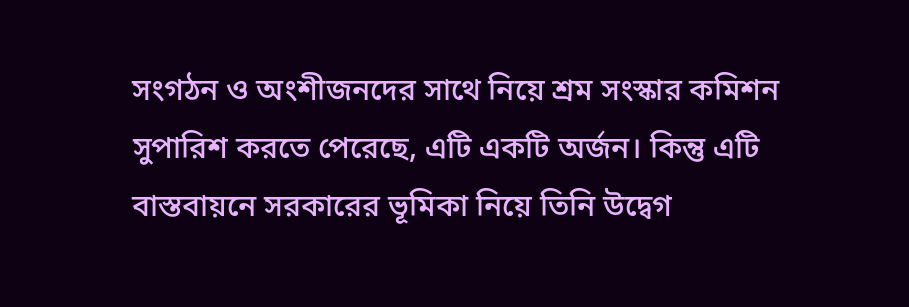সংগঠন ও অংশীজনদের সাথে নিয়ে শ্রম সংস্কার কমিশন সুপারিশ করতে পেরেছে, এটি একটি অর্জন। কিন্তু এটি বাস্তবায়নে সরকারের ভূমিকা নিয়ে তিনি উদ্বেগ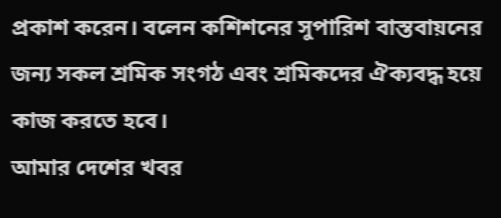প্রকাশ করেন। বলেন কশিশনের সুপারিশ বাস্তবায়নের জন্য সকল শ্রমিক সংগঠ এবং শ্রমিকদের ঐক্যবদ্ধ হয়ে কাজ করতে হবে।
আমার দেশের খবর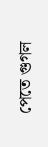পেতে গুগল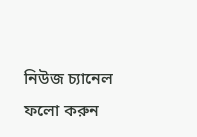নিউজ চ্যানেল ফলো করুন